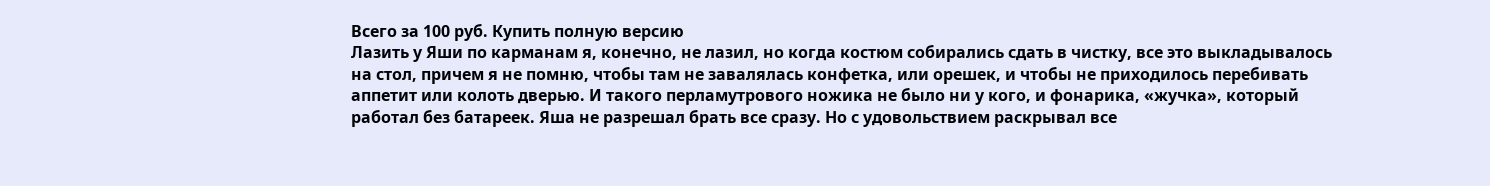Всего за 100 руб. Купить полную версию
Лазить у Яши по карманам я, конечно, не лазил, но когда костюм собирались сдать в чистку, все это выкладывалось на стол, причем я не помню, чтобы там не завалялась конфетка, или орешек, и чтобы не приходилось перебивать аппетит или колоть дверью. И такого перламутрового ножика не было ни у кого, и фонарика, «жучка», который работал без батареек. Яша не разрешал брать все сразу. Но с удовольствием раскрывал все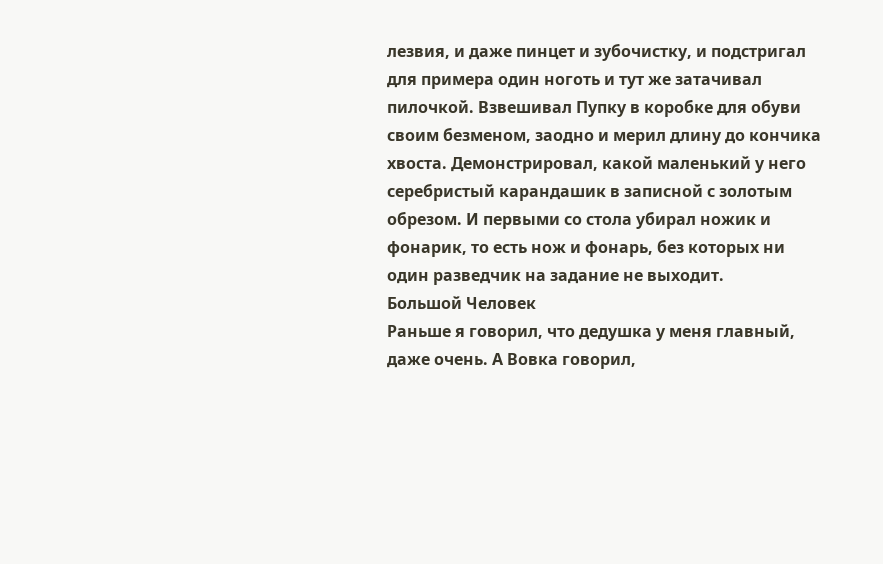лезвия, и даже пинцет и зубочистку, и подстригал для примера один ноготь и тут же затачивал пилочкой. Взвешивал Пупку в коробке для обуви своим безменом, заодно и мерил длину до кончика хвоста. Демонстрировал, какой маленький у него серебристый карандашик в записной с золотым обрезом. И первыми со стола убирал ножик и фонарик, то есть нож и фонарь, без которых ни один разведчик на задание не выходит.
Большой Человек
Раньше я говорил, что дедушка у меня главный, даже очень. А Вовка говорил,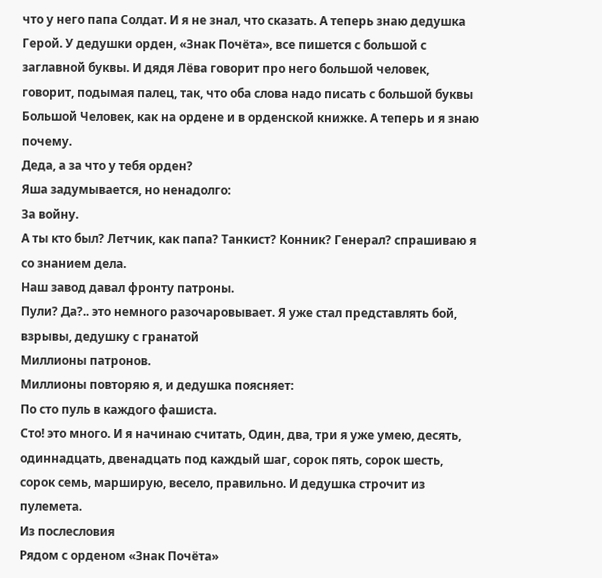что у него папа Солдат. И я не знал, что сказать. А теперь знаю дедушка Герой. У дедушки орден, «Знак Почёта», все пишется с большой с заглавной буквы. И дядя Лёва говорит про него большой человек, говорит, подымая палец, так, что оба слова надо писать с большой буквы Большой Человек, как на ордене и в орденской книжке. А теперь и я знаю почему.
Деда, а за что у тебя орден?
Яша задумывается, но ненадолго:
За войну.
А ты кто был? Летчик, как папа? Танкист? Конник? Генерал? спрашиваю я со знанием дела.
Наш завод давал фронту патроны.
Пули? Да?.. это немного разочаровывает. Я уже стал представлять бой, взрывы, дедушку с гранатой
Миллионы патронов.
Миллионы повторяю я, и дедушка поясняет:
По сто пуль в каждого фашиста.
Сто! это много. И я начинаю считать, Один, два, три я уже умею, десять, одиннадцать, двенадцать под каждый шаг, сорок пять, сорок шесть, сорок семь, марширую, весело, правильно. И дедушка строчит из пулемета.
Из послесловия
Рядом с орденом «Знак Почёта»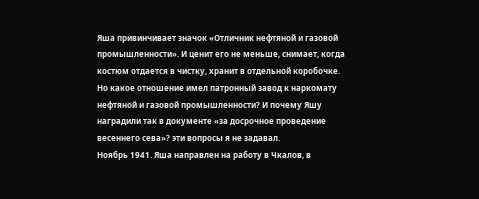Яша привинчивает значок «Отличник нефтяной и газовой промышленности». И ценит его не меньше, снимает, когда костюм отдается в чистку, хранит в отдельной коробочке. Но какое отношение имел патронный завод к наркомату нефтяной и газовой промышленности? И почему Яшу наградили так в документе «за досрочное проведение весеннего сева»? эти вопросы я не задавал.
Ноябрь 1941. Яша направлен на работу в Чкалов, в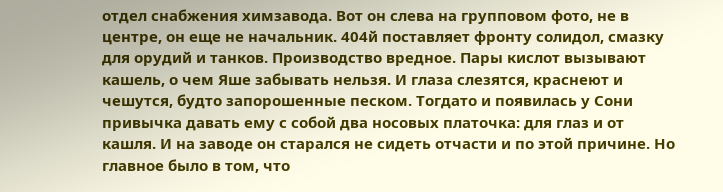отдел снабжения химзавода. Вот он слева на групповом фото, не в центре, он еще не начальник. 404й поставляет фронту солидол, смазку для орудий и танков. Производство вредное. Пары кислот вызывают кашель, о чем Яше забывать нельзя. И глаза слезятся, краснеют и чешутся, будто запорошенные песком. Тогдато и появилась у Сони привычка давать ему с собой два носовых платочка: для глаз и от кашля. И на заводе он старался не сидеть отчасти и по этой причине. Но главное было в том, что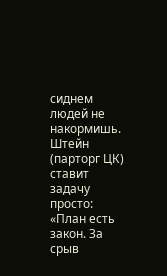сиднем людей не накормишь.
Штейн (парторг ЦК) ставит задачу просто: «План есть закон. За срыв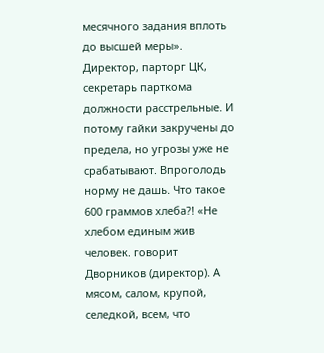месячного задания вплоть до высшей меры». Директор, парторг ЦК, секретарь парткома должности расстрельные. И потому гайки закручены до предела, но угрозы уже не срабатывают. Впроголодь норму не дашь. Что такое 600 граммов хлеба?! «Не хлебом единым жив человек. говорит Дворников (директор). А мясом, салом, крупой, селедкой, всем, что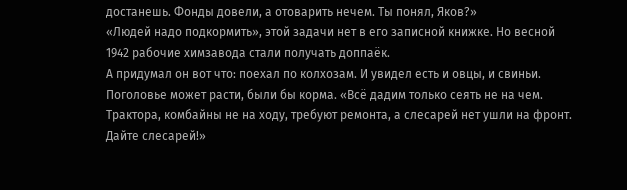достанешь. Фонды довели, а отоварить нечем. Ты понял, Яков?»
«Людей надо подкормить», этой задачи нет в его записной книжке. Но весной 1942 рабочие химзавода стали получать доппаёк.
А придумал он вот что: поехал по колхозам. И увидел есть и овцы, и свиньи. Поголовье может расти, были бы корма. «Всё дадим только сеять не на чем. Трактора, комбайны не на ходу, требуют ремонта, а слесарей нет ушли на фронт. Дайте слесарей!»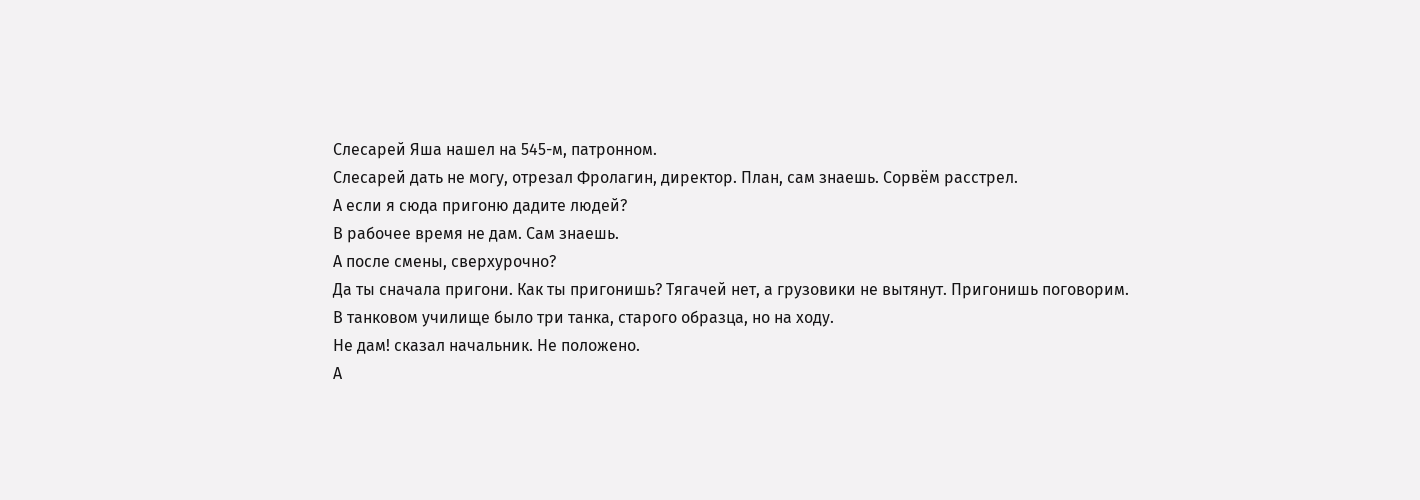Слесарей Яша нашел на 545-м, патронном.
Слесарей дать не могу, отрезал Фролагин, директор. План, сам знаешь. Сорвём расстрел.
А если я сюда пригоню дадите людей?
В рабочее время не дам. Сам знаешь.
А после смены, сверхурочно?
Да ты сначала пригони. Как ты пригонишь? Тягачей нет, а грузовики не вытянут. Пригонишь поговорим.
В танковом училище было три танка, старого образца, но на ходу.
Не дам! сказал начальник. Не положено.
А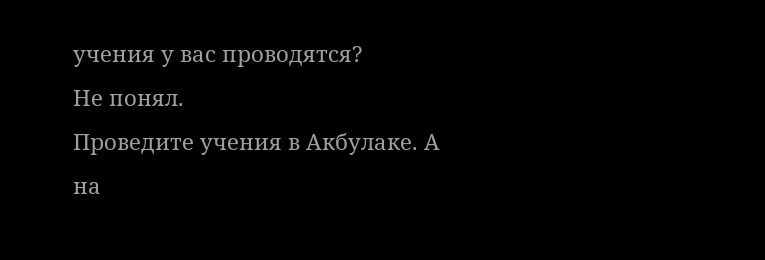учения у вас проводятся?
Не понял.
Проведите учения в Акбулаке. А на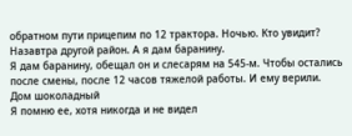обратном пути прицепим по 12 трактора. Ночью. Кто увидит? Назавтра другой район. А я дам баранину.
Я дам баранину, обещал он и слесарям на 545-м. Чтобы остались после смены, после 12 часов тяжелой работы. И ему верили.
Дом шоколадный
Я помню ее, хотя никогда и не видел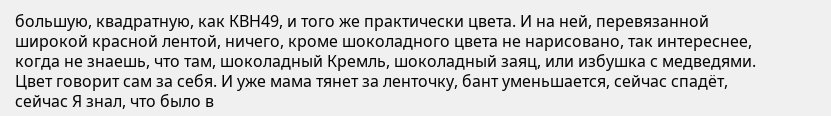большую, квадратную, как КВН49, и того же практически цвета. И на ней, перевязанной широкой красной лентой, ничего, кроме шоколадного цвета не нарисовано, так интереснее, когда не знаешь, что там, шоколадный Кремль, шоколадный заяц, или избушка с медведями. Цвет говорит сам за себя. И уже мама тянет за ленточку, бант уменьшается, сейчас спадёт, сейчас Я знал, что было в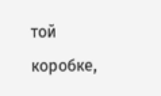той коробке,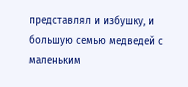представлял и избушку, и большую семью медведей с маленьким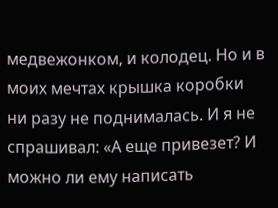медвежонком, и колодец. Но и в моих мечтах крышка коробки ни разу не поднималась. И я не спрашивал: «А еще привезет? И можно ли ему написать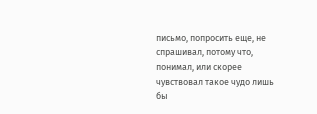письмо, попросить еще, не спрашивал, потому что, понимал, или скорее чувствовал такое чудо лишь бы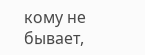кому не бывает,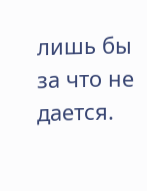лишь бы за что не дается.